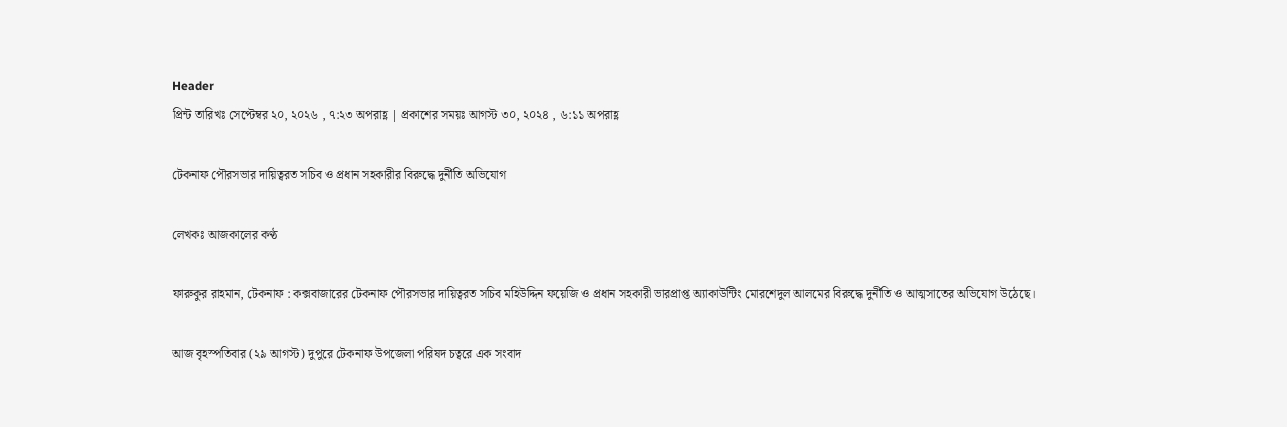Header
প্রিন্ট তারিখঃ সেপ্টেম্বর ২০, ২০২৬ , ৭:২৩ অপরাহ্ণ | প্রকাশের সময়ঃ আগস্ট ৩০, ২০২৪ , ৬:১১ অপরাহ্ণ

টেকনাফ পৌরসভার দায়িত্বরত সচিব ও প্রধান সহকারীর বিরুদ্ধে দুর্নীতি অভিযোগ

লেখকঃ আজকালের কণ্ঠ

ফারুকুর রাহমান, টেকনাফ : কক্সবাজারের টেকনাফ পৌরসভার দায়িত্বরত সচিব মহিউদ্দিন ফয়েজি ও প্রধান সহকারী ভারপ্রাপ্ত অ্যাকাউন্টিং মোরশেদুল আলমের বিরুদ্ধে দুর্নীতি ও আত্মসাতের অভিযোগ উঠেছে।

আজ বৃহস্পতিবার (২৯ আগস্ট) দুপুরে টেকনাফ উপজেলা পরিষদ চত্বরে এক সংবাদ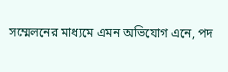সম্মেলনের মাধ্যমে এমন অভিযোগ এনে, পদ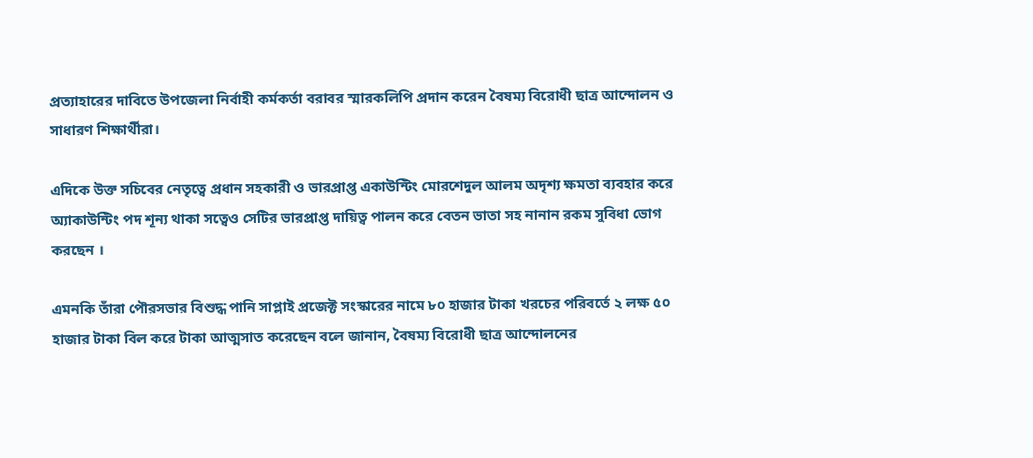প্রত্যাহারের দাবিতে উপজেলা নির্বাহী কর্মকর্তা বরাবর স্মারকলিপি প্রদান করেন বৈষম্য বিরোধী ছাত্র আন্দোলন ও সাধারণ শিক্ষার্থীরা।

এদিকে উক্ত সচিবের নেতৃত্বে প্রধান সহকারী ও ভারপ্রাপ্ত একাউন্টিং মোরশেদুল আলম অদৃশ্য ক্ষমতা ব্যবহার করে অ্যাকাউন্টিং পদ শূন্য থাকা সত্বেও সেটির ভারপ্রাপ্ত দায়িত্ব পালন করে বেতন ভাতা সহ নানান রকম সুবিধা ভোগ করছেন ।

এমনকি তাঁরা পৌরসভার বিশুদ্ধ পানি সাপ্লাই প্রজেক্ট সংস্কারের নামে ৮০ হাজার টাকা খরচের পরিবর্তে ২ লক্ষ ৫০ হাজার টাকা বিল করে টাকা আত্মসাত করেছেন বলে জানান, বৈষম্য বিরোধী ছাত্র আন্দোলনের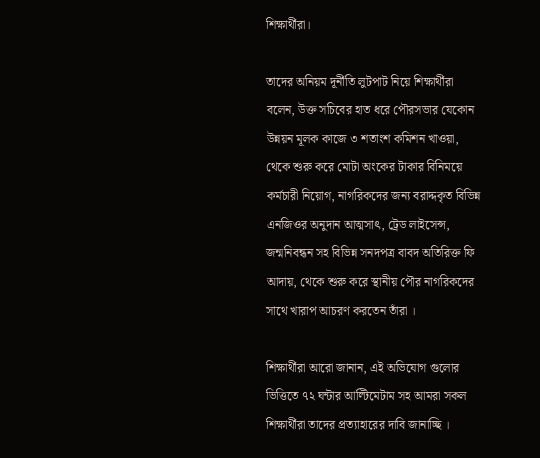শিক্ষার্থীরা।

তাদের অনিয়ম দূর্নীতি লুটপাট নিয়ে শিক্ষার্থীরা বলেন, উক্ত সচিবের হাত ধরে পৌরসভার যেকোন উন্নয়ন মূলক কাজে ৩ শতাংশ কমিশন খাওয়া, থেকে শুরু করে মোটা অংকের টাকার বিনিময়ে কর্মচারী নিয়োগ, নাগরিকদের জন্য বরাদ্দকৃত বিভিন্ন এনজিওর অনুদান আত্মসাৎ, ট্রেড লাইসেন্স, জন্মনিবন্ধন সহ বিভিন্ন সনদপত্র বাবদ অতিরিক্ত ফি আদায়, থেকে শুরু করে স্থানীয় পৌর নাগরিকদের সাথে খারাপ আচরণ করতেন তাঁরা ।

শিক্ষার্থীরা আরো জানান, এই অভিযোগ গুলোর ভিত্তিতে ৭২ ঘন্টার আল্টিমেটাম সহ আমরা সকল শিক্ষার্থীরা তাদের প্রত্যাহারের দাবি জানাচ্ছি ।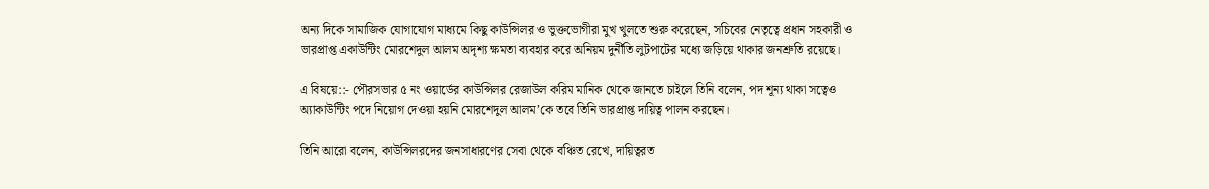অন্য দিকে সামাজিক যোগাযোগ মাধ্যমে কিছু কাউন্সিলর ও ভুক্তভোগীরা মুখ খুলতে শুরু করেছেন, সচিবের নেতৃত্বে প্রধান সহকারী ও ভারপ্রাপ্ত একাউন্টিং মোরশেদুল আলম অদৃশ্য ক্ষমতা ব্যবহার করে অনিয়ম দুর্নীতি লুটপাটের মধ্যে জড়িয়ে থাকার জনশ্রুতি রয়েছে।

এ বিষয়ে::- পৌরসভার ৫ নং ওয়ার্ডের কাউন্সিলর রেজাউল করিম মানিক থেকে জানতে চাইলে তিনি বলেন, পদ শূন্য থাকা সত্বেও অ্যাকাউন্টিং পদে নিয়োগ দেওয়া হয়নি মোরশেদুল আলম’কে তবে তিনি ভারপ্রাপ্ত দায়িত্ব পালন করছেন।

তিনি আরো বলেন, কাউন্সিলরদের জনসাধারণের সেবা থেকে বঞ্চিত রেখে, দায়িত্বরত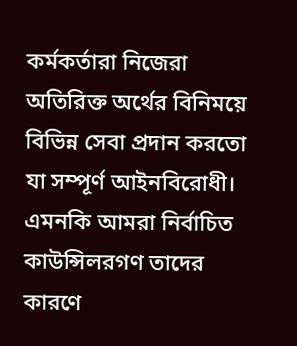কর্মকর্তারা নিজেরা অতিরিক্ত অর্থের বিনিময়ে বিভিন্ন সেবা প্রদান করতো যা সম্পূর্ণ আইনবিরোধী। এমনকি আমরা নির্বাচিত কাউন্সিলরগণ তাদের কারণে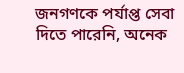জনগণকে পর্যাপ্ত সেবা দিতে পারেনি, অনেক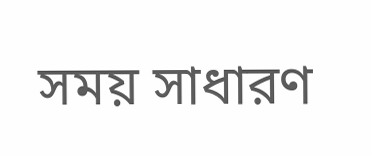সময় সাধারণ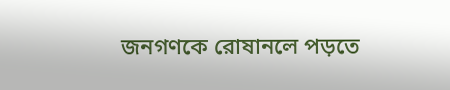জনগণকে রোষানলে পড়তে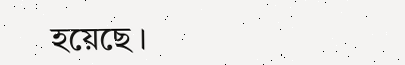হয়েছে ।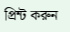প্রিন্ট করুন